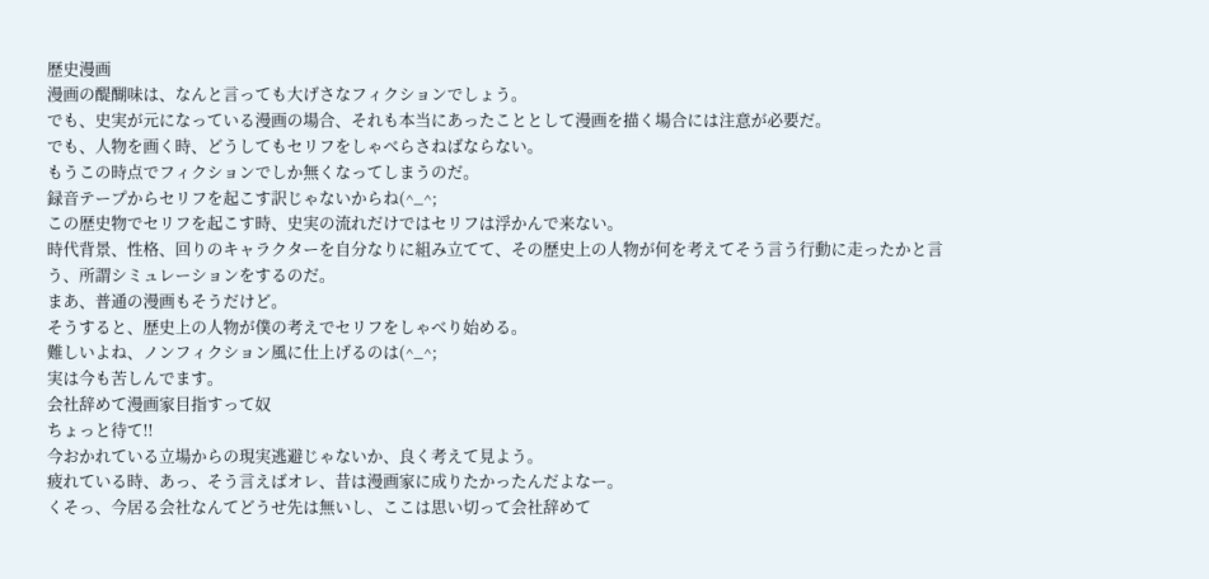歴史漫画
漫画の醍醐味は、なんと言っても大げさなフィクションでしょう。
でも、史実が元になっている漫画の場合、それも本当にあったこととして漫画を描く場合には注意が必要だ。
でも、人物を画く時、どうしてもセリフをしゃべらさねばならない。
もうこの時点でフィクションでしか無くなってしまうのだ。
録音テープからセリフを起こす訳じゃないからね(^_^;
この歴史物でセリフを起こす時、史実の流れだけではセリフは浮かんで来ない。
時代背景、性格、回りのキャラクターを自分なりに組み立てて、その歴史上の人物が何を考えてそう言う行動に走ったかと言う、所謂シミュレーションをするのだ。
まあ、普通の漫画もそうだけど。
そうすると、歴史上の人物が僕の考えでセリフをしゃべり始める。
難しいよね、ノンフィクション風に仕上げるのは(^_^;
実は今も苦しんでます。
会社辞めて漫画家目指すって奴
ちょっと待て!!
今おかれている立場からの現実逃避じゃないか、良く考えて見よう。
疲れている時、あっ、そう言えばオレ、昔は漫画家に成りたかったんだよなー。
くそっ、今居る会社なんてどうせ先は無いし、ここは思い切って会社辞めて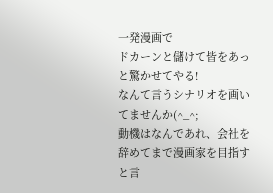一発漫画で
ドカーンと儲けて皆をあっと驚かせてやる!
なんて言うシナリオを画いてませんか(^_^;
動機はなんであれ、会社を辞めてまで漫画家を目指すと言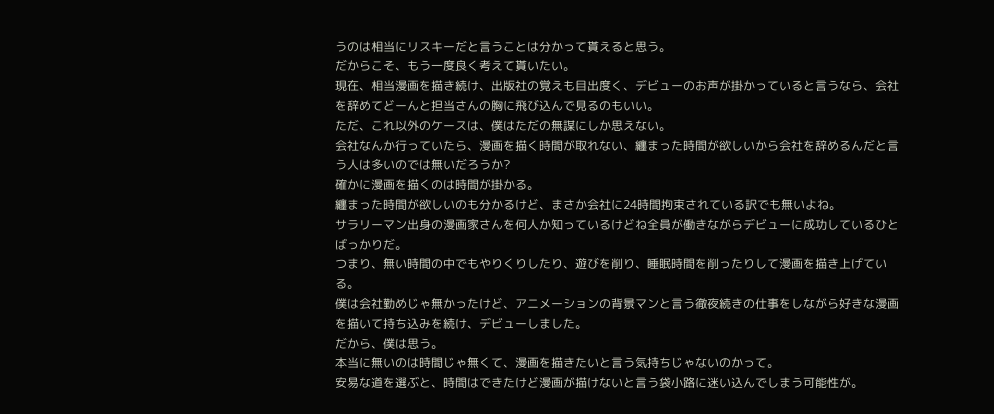うのは相当にリスキーだと言うことは分かって貰えると思う。
だからこそ、もう一度良く考えて貰いたい。
現在、相当漫画を描き続け、出版社の覚えも目出度く、デビューのお声が掛かっていると言うなら、会社を辞めてどーんと担当さんの胸に飛び込んで見るのもいい。
ただ、これ以外のケースは、僕はただの無謀にしか思えない。
会社なんか行っていたら、漫画を描く時間が取れない、纏まった時間が欲しいから会社を辞めるんだと言う人は多いのでは無いだろうか?
確かに漫画を描くのは時間が掛かる。
纏まった時間が欲しいのも分かるけど、まさか会社に24時間拘束されている訳でも無いよね。
サラリーマン出身の漫画家さんを何人か知っているけどね全員が働きながらデビューに成功しているひとばっかりだ。
つまり、無い時間の中でもやりくりしたり、遊びを削り、睡眠時間を削ったりして漫画を描き上げている。
僕は会社勤めじゃ無かったけど、アニメーションの背景マンと言う徹夜続きの仕事をしながら好きな漫画を描いて持ち込みを続け、デビューしました。
だから、僕は思う。
本当に無いのは時間じゃ無くて、漫画を描きたいと言う気持ちじゃないのかって。
安易な道を選ぶと、時間はできたけど漫画が描けないと言う袋小路に迷い込んでしまう可能性が。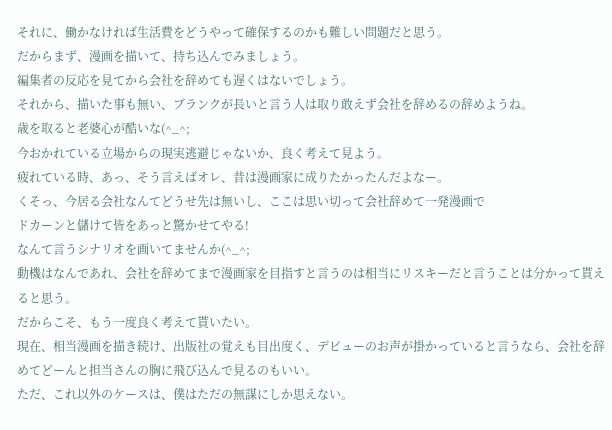それに、働かなければ生活費をどうやって確保するのかも難しい問題だと思う。
だからまず、漫画を描いて、持ち込んでみましょう。
編集者の反応を見てから会社を辞めても遅くはないでしょう。
それから、描いた事も無い、ブランクが長いと言う人は取り敢えず会社を辞めるの辞めようね。
歳を取ると老婆心が酷いな(^_^;
今おかれている立場からの現実逃避じゃないか、良く考えて見よう。
疲れている時、あっ、そう言えばオレ、昔は漫画家に成りたかったんだよなー。
くそっ、今居る会社なんてどうせ先は無いし、ここは思い切って会社辞めて一発漫画で
ドカーンと儲けて皆をあっと驚かせてやる!
なんて言うシナリオを画いてませんか(^_^;
動機はなんであれ、会社を辞めてまで漫画家を目指すと言うのは相当にリスキーだと言うことは分かって貰えると思う。
だからこそ、もう一度良く考えて貰いたい。
現在、相当漫画を描き続け、出版社の覚えも目出度く、デビューのお声が掛かっていると言うなら、会社を辞めてどーんと担当さんの胸に飛び込んで見るのもいい。
ただ、これ以外のケースは、僕はただの無謀にしか思えない。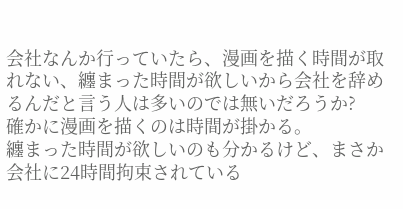会社なんか行っていたら、漫画を描く時間が取れない、纏まった時間が欲しいから会社を辞めるんだと言う人は多いのでは無いだろうか?
確かに漫画を描くのは時間が掛かる。
纏まった時間が欲しいのも分かるけど、まさか会社に24時間拘束されている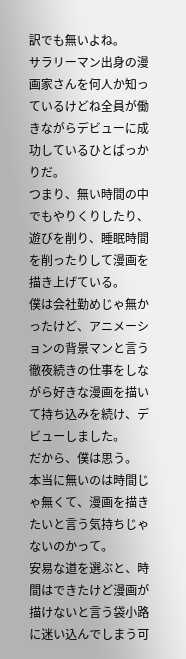訳でも無いよね。
サラリーマン出身の漫画家さんを何人か知っているけどね全員が働きながらデビューに成功しているひとばっかりだ。
つまり、無い時間の中でもやりくりしたり、遊びを削り、睡眠時間を削ったりして漫画を描き上げている。
僕は会社勤めじゃ無かったけど、アニメーションの背景マンと言う徹夜続きの仕事をしながら好きな漫画を描いて持ち込みを続け、デビューしました。
だから、僕は思う。
本当に無いのは時間じゃ無くて、漫画を描きたいと言う気持ちじゃないのかって。
安易な道を選ぶと、時間はできたけど漫画が描けないと言う袋小路に迷い込んでしまう可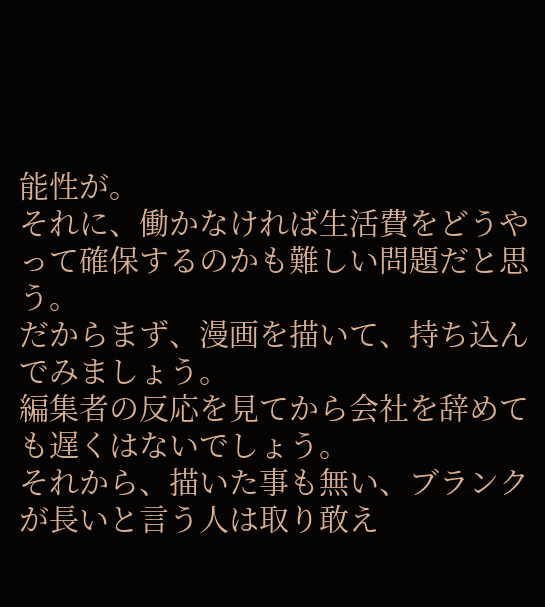能性が。
それに、働かなければ生活費をどうやって確保するのかも難しい問題だと思う。
だからまず、漫画を描いて、持ち込んでみましょう。
編集者の反応を見てから会社を辞めても遅くはないでしょう。
それから、描いた事も無い、ブランクが長いと言う人は取り敢え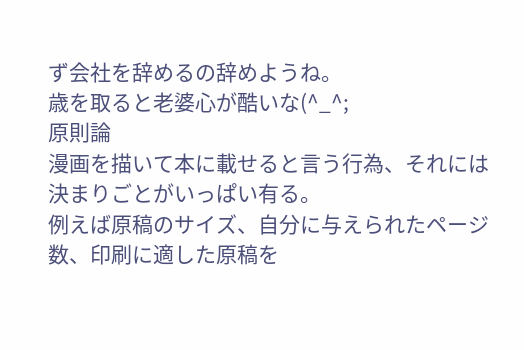ず会社を辞めるの辞めようね。
歳を取ると老婆心が酷いな(^_^;
原則論
漫画を描いて本に載せると言う行為、それには決まりごとがいっぱい有る。
例えば原稿のサイズ、自分に与えられたページ数、印刷に適した原稿を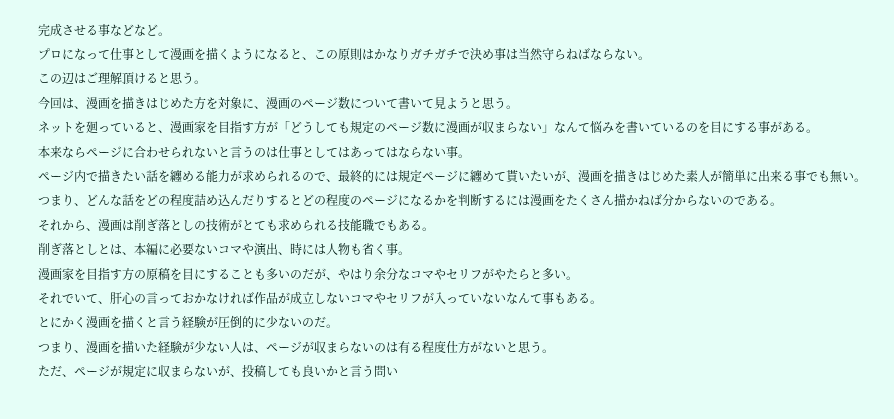完成させる事などなど。
プロになって仕事として漫画を描くようになると、この原則はかなりガチガチで決め事は当然守らねばならない。
この辺はご理解頂けると思う。
今回は、漫画を描きはじめた方を対象に、漫画のページ数について書いて見ようと思う。
ネットを廻っていると、漫画家を目指す方が「どうしても規定のページ数に漫画が収まらない」なんて悩みを書いているのを目にする事がある。
本来ならページに合わせられないと言うのは仕事としてはあってはならない事。
ページ内で描きたい話を纏める能力が求められるので、最終的には規定ページに纏めて貰いたいが、漫画を描きはじめた素人が簡単に出来る事でも無い。
つまり、どんな話をどの程度詰め込んだりするとどの程度のページになるかを判断するには漫画をたくさん描かねば分からないのである。
それから、漫画は削ぎ落としの技術がとても求められる技能職でもある。
削ぎ落としとは、本編に必要ないコマや演出、時には人物も省く事。
漫画家を目指す方の原稿を目にすることも多いのだが、やはり余分なコマやセリフがやたらと多い。
それでいて、肝心の言っておかなければ作品が成立しないコマやセリフが入っていないなんて事もある。
とにかく漫画を描くと言う経験が圧倒的に少ないのだ。
つまり、漫画を描いた経験が少ない人は、ページが収まらないのは有る程度仕方がないと思う。
ただ、ページが規定に収まらないが、投稿しても良いかと言う問い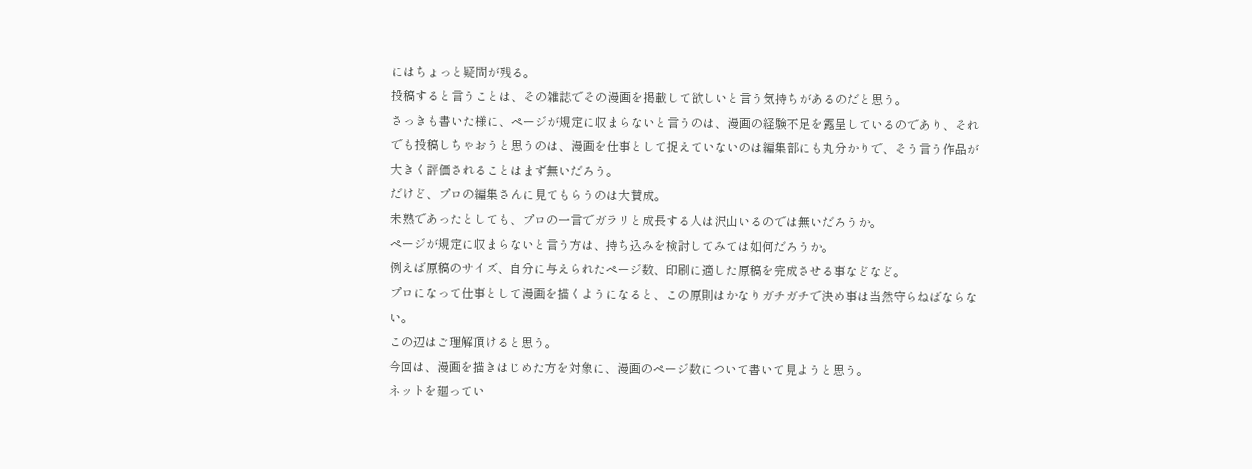にはちょっと疑問が残る。
投稿すると言うことは、その雑誌でその漫画を掲載して欲しいと言う気持ちがあるのだと思う。
さっきも書いた様に、ページが規定に収まらないと言うのは、漫画の経験不足を露呈しているのであり、それでも投稿しちゃおうと思うのは、漫画を仕事として捉えていないのは編集部にも丸分かりで、そう言う作品が大きく評価されることはまず無いだろう。
だけど、プロの編集さんに見てもらうのは大賛成。
未熟であったとしても、プロの一言でガラリと成長する人は沢山いるのでは無いだろうか。
ページが規定に収まらないと言う方は、持ち込みを検討してみては如何だろうか。
例えば原稿のサイズ、自分に与えられたページ数、印刷に適した原稿を完成させる事などなど。
プロになって仕事として漫画を描くようになると、この原則はかなりガチガチで決め事は当然守らねばならない。
この辺はご理解頂けると思う。
今回は、漫画を描きはじめた方を対象に、漫画のページ数について書いて見ようと思う。
ネットを廻ってい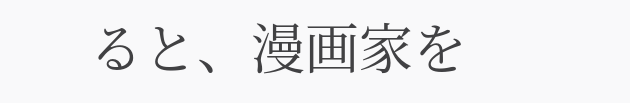ると、漫画家を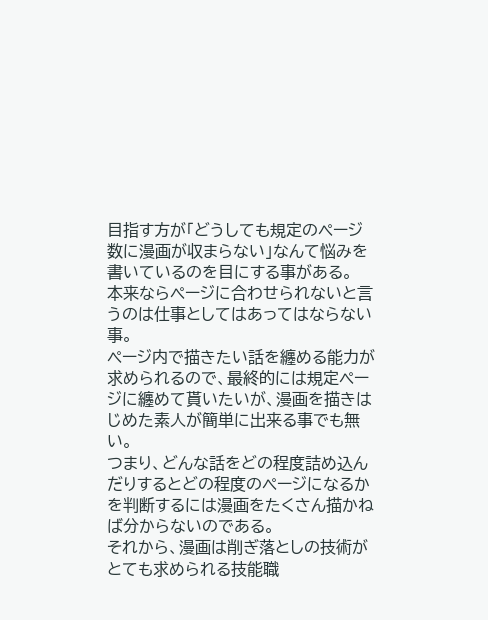目指す方が「どうしても規定のページ数に漫画が収まらない」なんて悩みを書いているのを目にする事がある。
本来ならページに合わせられないと言うのは仕事としてはあってはならない事。
ページ内で描きたい話を纏める能力が求められるので、最終的には規定ページに纏めて貰いたいが、漫画を描きはじめた素人が簡単に出来る事でも無い。
つまり、どんな話をどの程度詰め込んだりするとどの程度のページになるかを判断するには漫画をたくさん描かねば分からないのである。
それから、漫画は削ぎ落としの技術がとても求められる技能職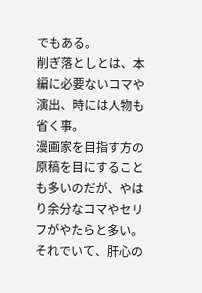でもある。
削ぎ落としとは、本編に必要ないコマや演出、時には人物も省く事。
漫画家を目指す方の原稿を目にすることも多いのだが、やはり余分なコマやセリフがやたらと多い。
それでいて、肝心の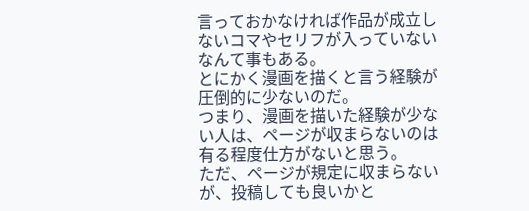言っておかなければ作品が成立しないコマやセリフが入っていないなんて事もある。
とにかく漫画を描くと言う経験が圧倒的に少ないのだ。
つまり、漫画を描いた経験が少ない人は、ページが収まらないのは有る程度仕方がないと思う。
ただ、ページが規定に収まらないが、投稿しても良いかと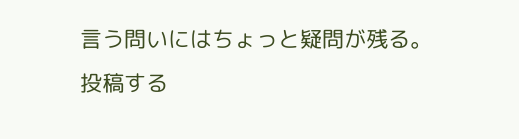言う問いにはちょっと疑問が残る。
投稿する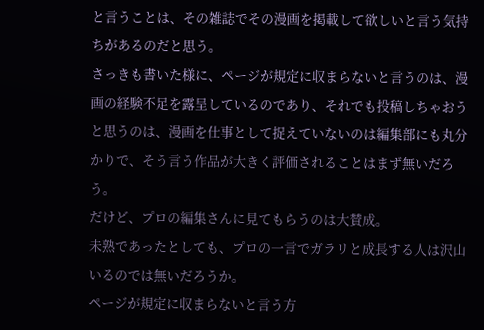と言うことは、その雑誌でその漫画を掲載して欲しいと言う気持ちがあるのだと思う。
さっきも書いた様に、ページが規定に収まらないと言うのは、漫画の経験不足を露呈しているのであり、それでも投稿しちゃおうと思うのは、漫画を仕事として捉えていないのは編集部にも丸分かりで、そう言う作品が大きく評価されることはまず無いだろう。
だけど、プロの編集さんに見てもらうのは大賛成。
未熟であったとしても、プロの一言でガラリと成長する人は沢山いるのでは無いだろうか。
ページが規定に収まらないと言う方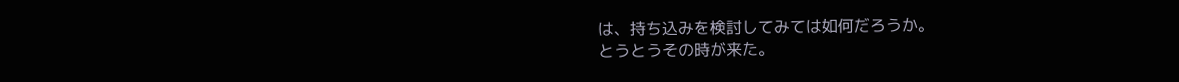は、持ち込みを検討してみては如何だろうか。
とうとうその時が来た。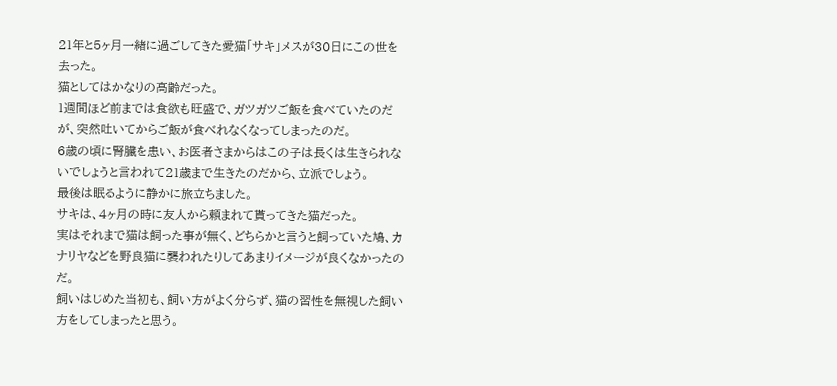21年と5ヶ月一緒に過ごしてきた愛猫「サキ」メスが30日にこの世を去った。
猫としてはかなりの高齢だった。
1週間ほど前までは食欲も旺盛で、ガツガツご飯を食べていたのだが、突然吐いてからご飯が食べれなくなってしまったのだ。
6歳の頃に腎臓を患い、お医者さまからはこの子は長くは生きられないでしょうと言われて21歳まで生きたのだから、立派でしょう。
最後は眠るように静かに旅立ちました。
サキは、4ヶ月の時に友人から頼まれて貰ってきた猫だった。
実はそれまで猫は飼った事が無く、どちらかと言うと飼っていた鳩、カナリヤなどを野良猫に襲われたりしてあまりイメージが良くなかったのだ。
飼いはじめた当初も、飼い方がよく分らず、猫の習性を無視した飼い方をしてしまったと思う。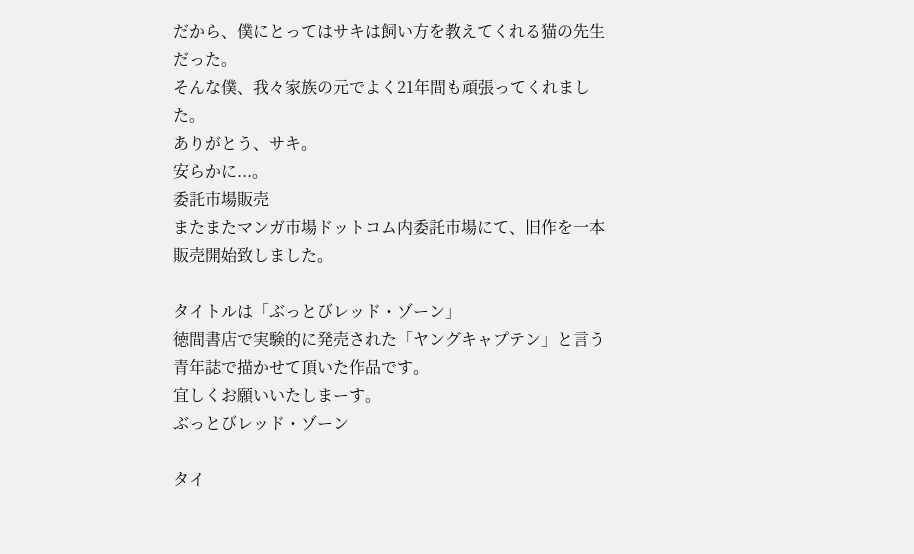だから、僕にとってはサキは飼い方を教えてくれる猫の先生だった。
そんな僕、我々家族の元でよく21年間も頑張ってくれました。
ありがとう、サキ。
安らかに...。
委託市場販売
またまたマンガ市場ドットコム内委託市場にて、旧作を一本販売開始致しました。

タイトルは「ぶっとびレッド・ゾーン」
徳間書店で実験的に発売された「ヤングキャプテン」と言う青年誌で描かせて頂いた作品です。
宜しくお願いいたしまーす。
ぶっとびレッド・ゾーン

タイ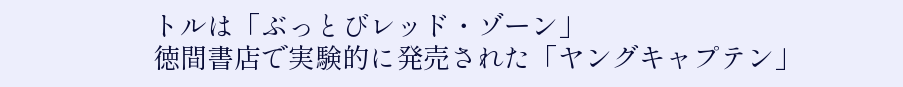トルは「ぶっとびレッド・ゾーン」
徳間書店で実験的に発売された「ヤングキャプテン」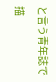と言う青年誌で描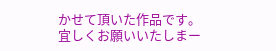かせて頂いた作品です。
宜しくお願いいたしまー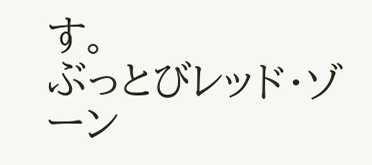す。
ぶっとびレッド・ゾーン